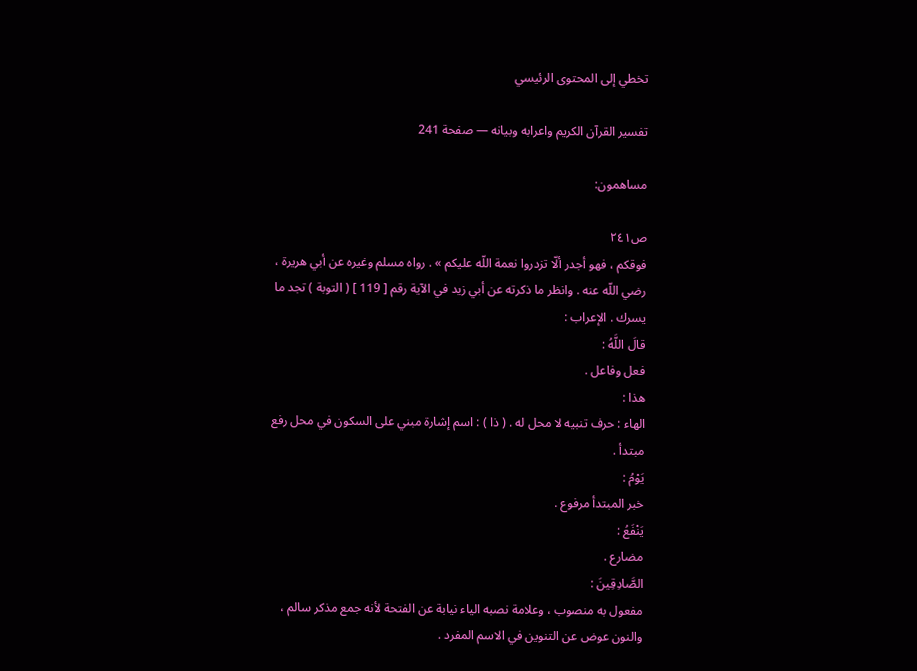تخطي إلى المحتوى الرئيسي

تفسير القرآن الكريم واعرابه وبيانه — صفحة 241

مساهمون:

ص٢٤١
فوقكم ، فهو أجدر ألّا تزدروا نعمة اللّه عليكم » . رواه مسلم وغيره عن أبي هريرة ، رضي اللّه عنه . وانظر ما ذكرته عن أبي زيد في الآية رقم [ 119 ] ( التوبة ) تجد ما يسرك . الإعراب :
قالَ اللَّهُ :
فعل وفاعل .
هذا :
الهاء : حرف تنبيه لا محل له . ( ذا ) : اسم إشارة مبني على السكون في محل رفع مبتدأ .
يَوْمُ :
خبر المبتدأ مرفوع .
يَنْفَعُ :
مضارع .
الصَّادِقِينَ :
مفعول به منصوب ، وعلامة نصبه الياء نيابة عن الفتحة لأنه جمع مذكر سالم ، والنون عوض عن التنوين في الاسم المفرد .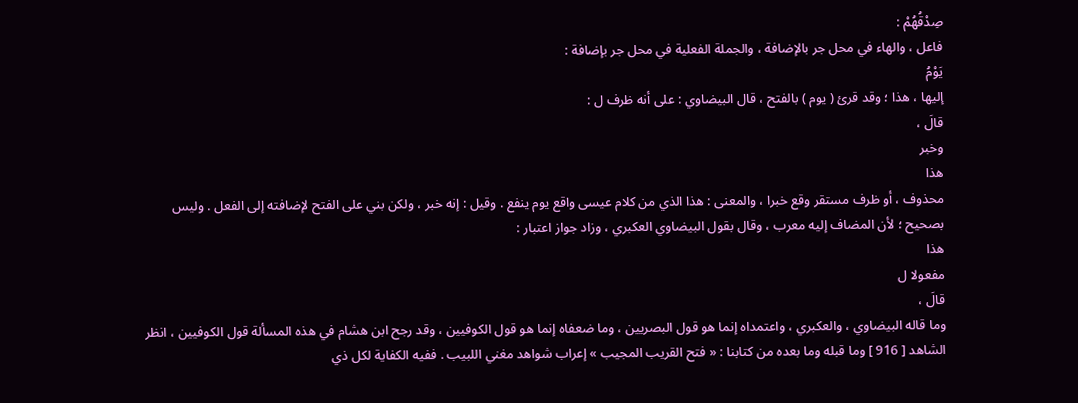صِدْقُهُمْ :
فاعل ، والهاء في محل جر بالإضافة ، والجملة الفعلية في محل جر بإضافة :
يَوْمُ
إليها ، هذا ؛ وقد قرئ ( يوم ) بالفتح ، قال البيضاوي : على أنه ظرف ل :
قالَ ،
وخبر
هذا
محذوف ، أو ظرف مستقر وقع خبرا ، والمعنى : هذا الذي من كلام عيسى واقع يوم ينفع . وقيل : إنه خبر ، ولكن بني على الفتح لإضافته إلى الفعل . وليس بصحيح ؛ لأن المضاف إليه معرب ، وقال بقول البيضاوي العكبري ، وزاد جواز اعتبار :
هذا
مفعولا ل
قالَ ،
وما قاله البيضاوي ، والعكبري ، واعتمداه إنما هو قول البصريين ، وما ضعفاه إنما هو قول الكوفيين ، وقد رجح ابن هشام في هذه المسألة قول الكوفيين ، انظر الشاهد [ 916 ] وما قبله وما بعده من كتابنا : « فتح القريب المجيب » إعراب شواهد مغني اللبيب . ففيه الكفاية لكل ذي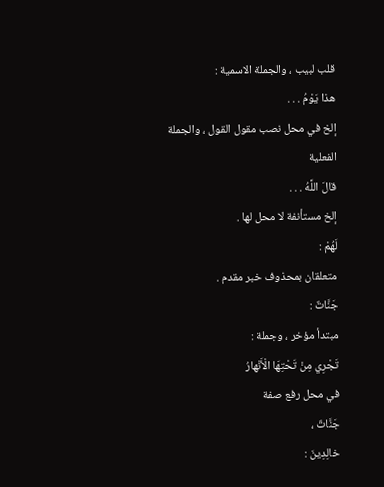قلب لبيب ، والجملة الاسمية :
هذا يَوْمُ . . .
إلخ في محل نصب مقول القول ، والجملة الفعلية
قالَ اللَّهُ . . .
إلخ مستأنفة لا محل لها .
لَهُمْ :
متعلقان بمحذوف خبر مقدم .
جَنَّاتٌ :
مبتدأ مؤخر ، وجملة :
تَجْرِي مِنْ تَحْتِهَا الْأَنْهارُ
في محل رفع صفة
جَنَّاتٌ ،
خالِدِينَ :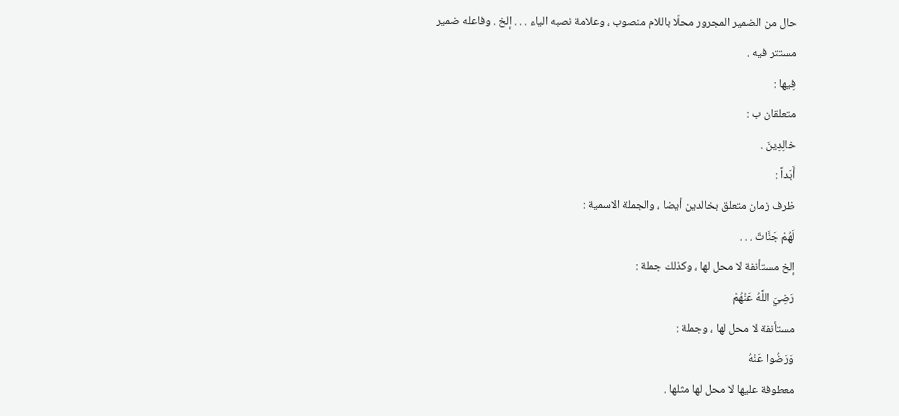حال من الضمير المجرور محلّا باللام منصوب ، وعلامة نصبه الياء . . . إلخ . وفاعله ضمير مستتر فيه .
فِيها :
متعلقان ب :
خالِدِينَ .
أَبَداً :
ظرف زمان متعلق بخالدين أيضا ، والجملة الاسمية :
لَهُمْ جَنَّاتٌ . . .
إلخ مستأنفة لا محل لها ، وكذلك جملة :
رَضِيَ اللَّهُ عَنْهُمْ
مستأنفة لا محل لها ، وجملة :
وَرَضُوا عَنْهُ
معطوفة عليها لا محل لها مثلها .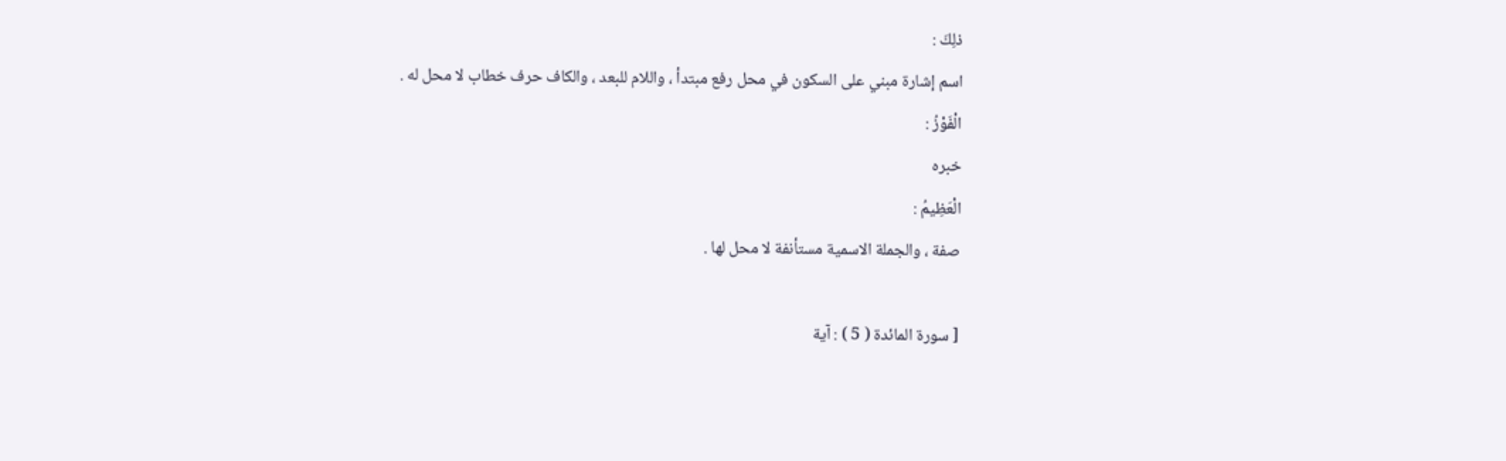ذلِكَ :
اسم إشارة مبني على السكون في محل رفع مبتدأ ، واللام للبعد ، والكاف حرف خطاب لا محل له .
الْفَوْزُ :
خبره
الْعَظِيمُ :
صفة ، والجملة الاسمية مستأنفة لا محل لها .

[ سورة المائدة ( 5 ) : آية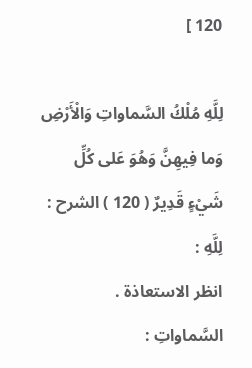120 ]

لِلَّهِ مُلْكُ السَّماواتِ وَالْأَرْضِ وَما فِيهِنَّ وَهُوَ عَلى كُلِّ شَيْءٍ قَدِيرٌ ( 120 ) الشرح :
لِلَّهِ :
انظر الاستعاذة .
السَّماواتِ :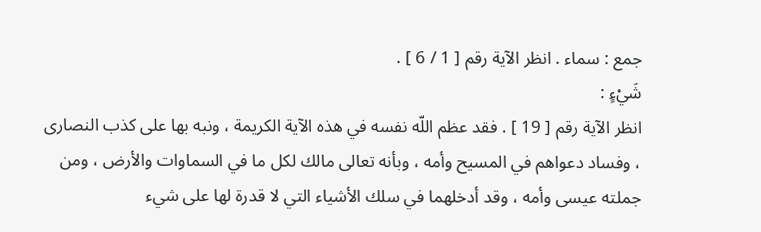جمع : سماء . انظر الآية رقم [ 1 / 6 ] .
شَيْءٍ :
انظر الآية رقم [ 19 ] . فقد عظم اللّه نفسه في هذه الآية الكريمة ، ونبه بها على كذب النصارى ، وفساد دعواهم في المسيح وأمه ، وبأنه تعالى مالك لكل ما في السماوات والأرض ، ومن جملته عيسى وأمه ، وقد أدخلهما في سلك الأشياء التي لا قدرة لها على شيء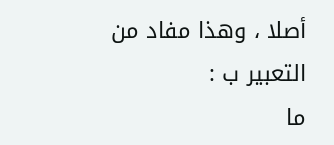أصلا ، وهذا مفاد من التعبير ب :
ما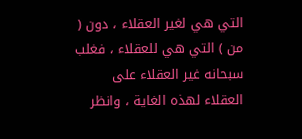التي هي لغير العقلاء ، دون ( من ) التي هي للعقلاء ، فغلب سبحانه غير العقلاء على العقلاء لهذه الغاية ، وانظر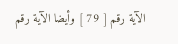الآية رقم [ 79 ] وأيضا الآية رقم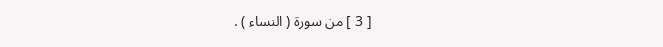[ 3 ] من سورة ( النساء ) .